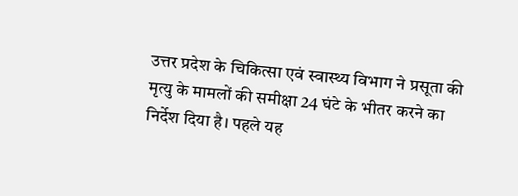उत्तर प्रदेश के चिकित्सा एवं स्वास्थ्य विभाग ने प्रसूता की मृत्यु के मामलों की समीक्षा 24 घंटे के भीतर करने का निर्देश दिया है। पहले यह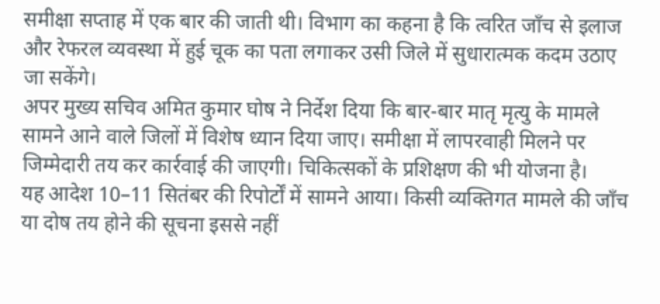समीक्षा सप्ताह में एक बार की जाती थी। विभाग का कहना है कि त्वरित जाँच से इलाज और रेफरल व्यवस्था में हुई चूक का पता लगाकर उसी जिले में सुधारात्मक कदम उठाए जा सकेंगे।
अपर मुख्य सचिव अमित कुमार घोष ने निर्देश दिया कि बार-बार मातृ मृत्यु के मामले सामने आने वाले जिलों में विशेष ध्यान दिया जाए। समीक्षा में लापरवाही मिलने पर जिम्मेदारी तय कर कार्रवाई की जाएगी। चिकित्सकों के प्रशिक्षण की भी योजना है।
यह आदेश 10–11 सितंबर की रिपोर्टों में सामने आया। किसी व्यक्तिगत मामले की जाँच या दोष तय होने की सूचना इससे नहीं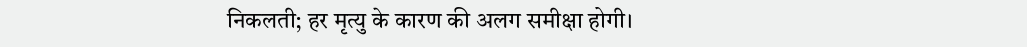निकलती; हर मृत्यु के कारण की अलग समीक्षा होगी।